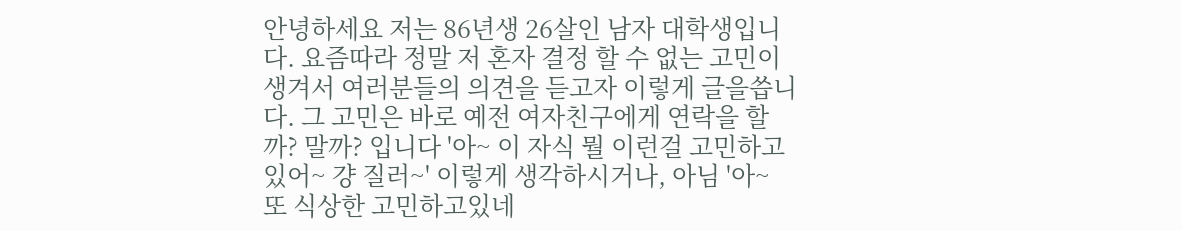안녕하세요 저는 86년생 26살인 남자 대학생입니다. 요즘따라 정말 저 혼자 결정 할 수 없는 고민이 생겨서 여러분들의 의견을 듣고자 이렇게 글을씁니다. 그 고민은 바로 예전 여자친구에게 연락을 할까? 말까? 입니다 '아~ 이 자식 뭘 이런걸 고민하고 있어~ 걍 질러~' 이렇게 생각하시거나, 아님 '아~ 또 식상한 고민하고있네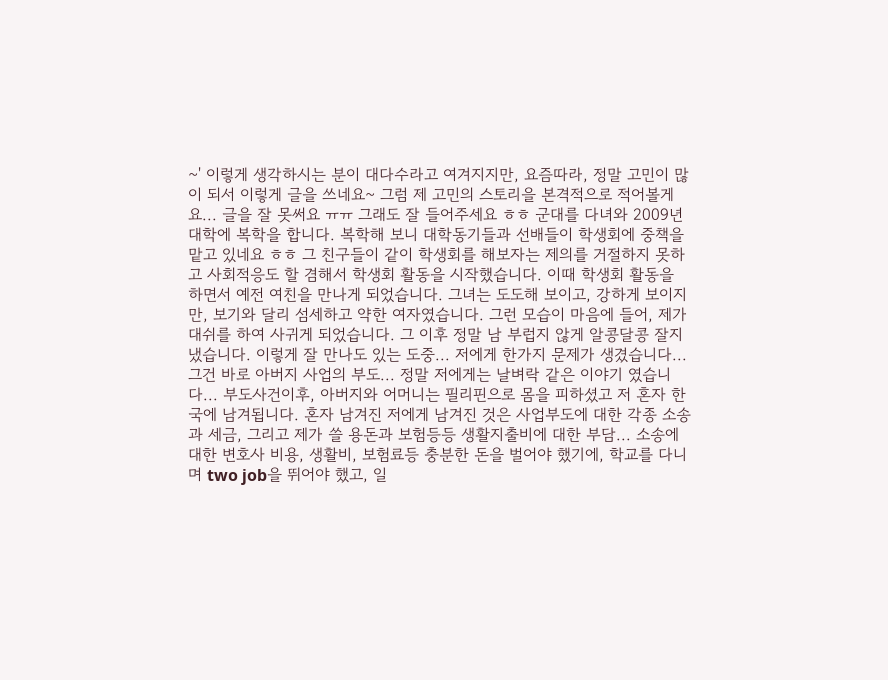~' 이렇게 생각하시는 분이 대다수라고 여겨지지만, 요즘따라, 정말 고민이 많이 되서 이렇게 글을 쓰네요~ 그럼 제 고민의 스토리을 본격적으로 적어볼게요... 글을 잘 못써요 ㅠㅠ 그래도 잘 들어주세요 ㅎㅎ 군대를 다녀와 2009년 대학에 복학을 합니다. 복학해 보니 대학동기들과 선배들이 학생회에 중책을 맡고 있네요 ㅎㅎ 그 친구들이 같이 학생회를 해보자는 제의를 거절하지 못하고 사회적응도 할 겸해서 학생회 활동을 시작했습니다. 이때 학생회 활동을 하면서 예전 여친을 만나게 되었습니다. 그녀는 도도해 보이고, 강하게 보이지만, 보기와 달리 섬세하고 약한 여자였습니다. 그런 모습이 마음에 들어, 제가 대쉬를 하여 사귀게 되었습니다. 그 이후 정말 남 부럽지 않게 알콩달콩 잘지냈습니다. 이렇게 잘 만나도 있는 도중... 저에게 한가지 문제가 생겼습니다... 그건 바로 아버지 사업의 부도... 정말 저에게는 날벼락 같은 이야기 였습니다... 부도사건이후, 아버지와 어머니는 필리핀으로 몸을 피하셨고 저 혼자 한국에 남겨됩니다. 혼자 남겨진 저에게 남겨진 것은 사업부도에 대한 각종 소송과 세금, 그리고 제가 쓸 용돈과 보험등등 생활지출비에 대한 부담... 소송에 대한 변호사 비용, 생활비, 보험료등 충분한 돈을 벌어야 했기에, 학교를 다니며 two job을 뛰어야 했고, 일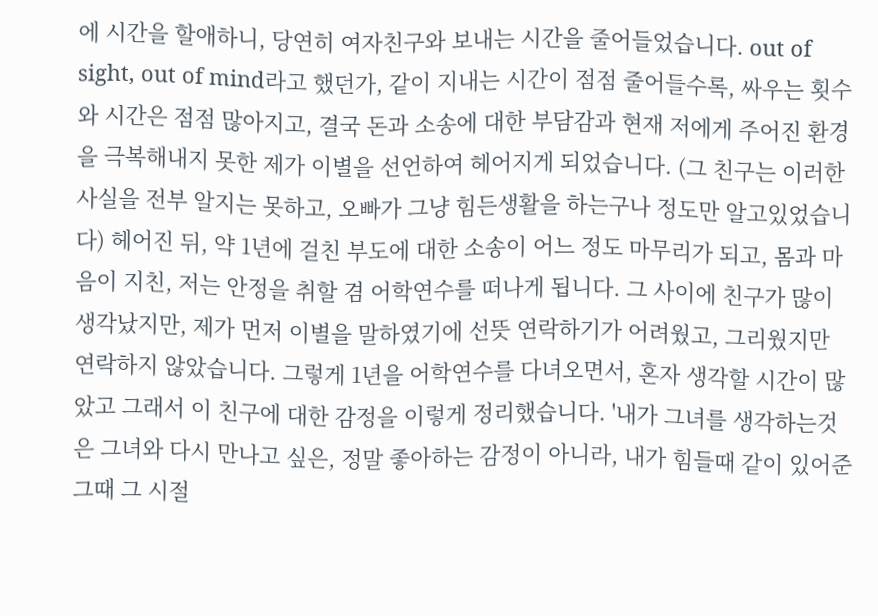에 시간을 할애하니, 당연히 여자친구와 보내는 시간을 줄어들었습니다. out of sight, out of mind라고 했던가, 같이 지내는 시간이 점점 줄어들수록, 싸우는 횟수와 시간은 점점 많아지고, 결국 돈과 소송에 대한 부담감과 현재 저에게 주어진 환경을 극복해내지 못한 제가 이별을 선언하여 헤어지게 되었습니다. (그 친구는 이러한 사실을 전부 알지는 못하고, 오빠가 그냥 힘든생활을 하는구나 정도만 알고있었습니다) 헤어진 뒤, 약 1년에 걸친 부도에 대한 소송이 어느 정도 마무리가 되고, 몸과 마음이 지친, 저는 안정을 취할 겸 어학연수를 떠나게 됩니다. 그 사이에 친구가 많이 생각났지만, 제가 먼저 이별을 말하였기에 선뜻 연락하기가 어려웠고, 그리웠지만 연락하지 않았습니다. 그렇게 1년을 어학연수를 다녀오면서, 혼자 생각할 시간이 많았고 그래서 이 친구에 대한 감정을 이렇게 정리했습니다. '내가 그녀를 생각하는것은 그녀와 다시 만나고 싶은, 정말 좋아하는 감정이 아니라, 내가 힘들때 같이 있어준 그때 그 시절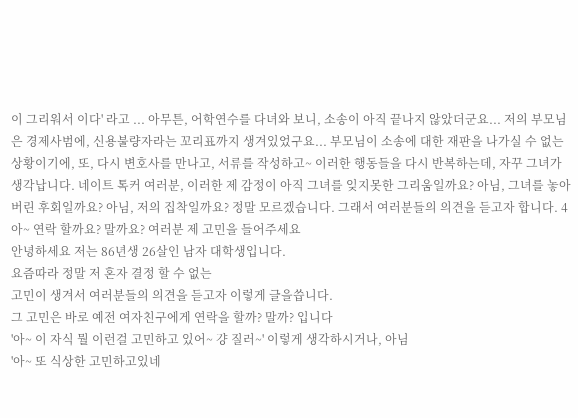이 그리워서 이다' 라고 ... 아무튼, 어학연수를 다녀와 보니, 소송이 아직 끝나지 않았더군요... 저의 부모님은 경제사범에, 신용불량자라는 꼬리표까지 생겨있었구요... 부모님이 소송에 대한 재판을 나가실 수 없는 상황이기에, 또, 다시 변호사를 만나고, 서류를 작성하고~ 이러한 행동들을 다시 반복하는데, 자꾸 그녀가 생각납니다. 네이트 톡커 여러분, 이러한 제 감정이 아직 그녀를 잊지못한 그리움일까요? 아님, 그녀를 놓아버린 후회일까요? 아님, 저의 집착일까요? 정말 모르겠습니다. 그래서 여러분들의 의견을 듣고자 합니다. 4
아~ 연락 할까요? 말까요? 여러분 제 고민을 들어주세요
안녕하세요 저는 86년생 26살인 남자 대학생입니다.
요즘따라 정말 저 혼자 결정 할 수 없는
고민이 생겨서 여러분들의 의견을 듣고자 이렇게 글을씁니다.
그 고민은 바로 예전 여자친구에게 연락을 할까? 말까? 입니다
'아~ 이 자식 뭘 이런걸 고민하고 있어~ 걍 질러~' 이렇게 생각하시거나, 아님
'아~ 또 식상한 고민하고있네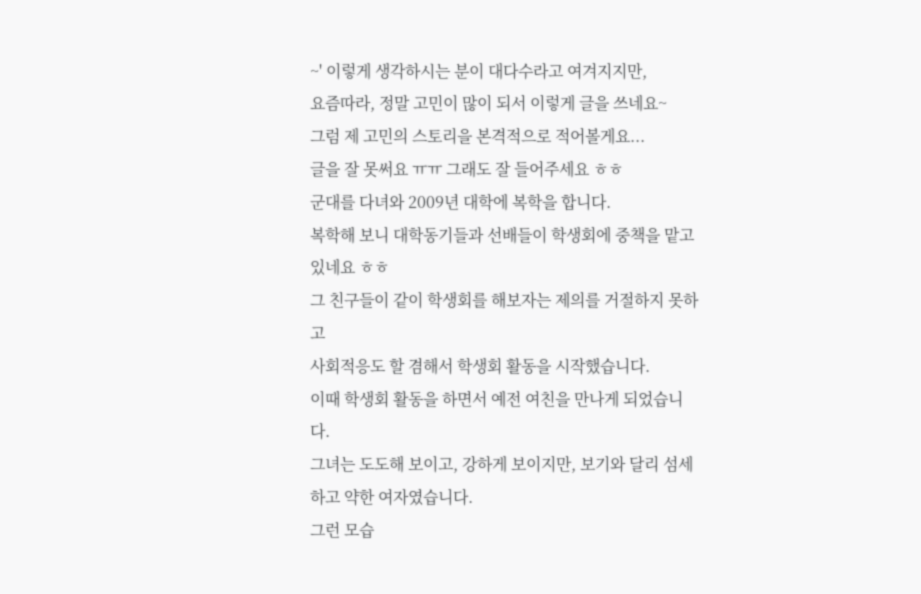~' 이렇게 생각하시는 분이 대다수라고 여겨지지만,
요즘따라, 정말 고민이 많이 되서 이렇게 글을 쓰네요~
그럼 제 고민의 스토리을 본격적으로 적어볼게요...
글을 잘 못써요 ㅠㅠ 그래도 잘 들어주세요 ㅎㅎ
군대를 다녀와 2009년 대학에 복학을 합니다.
복학해 보니 대학동기들과 선배들이 학생회에 중책을 맡고 있네요 ㅎㅎ
그 친구들이 같이 학생회를 해보자는 제의를 거절하지 못하고
사회적응도 할 겸해서 학생회 활동을 시작했습니다.
이때 학생회 활동을 하면서 예전 여친을 만나게 되었습니다.
그녀는 도도해 보이고, 강하게 보이지만, 보기와 달리 섬세하고 약한 여자였습니다.
그런 모습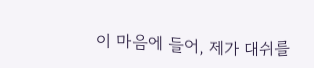이 마음에 들어, 제가 대쉬를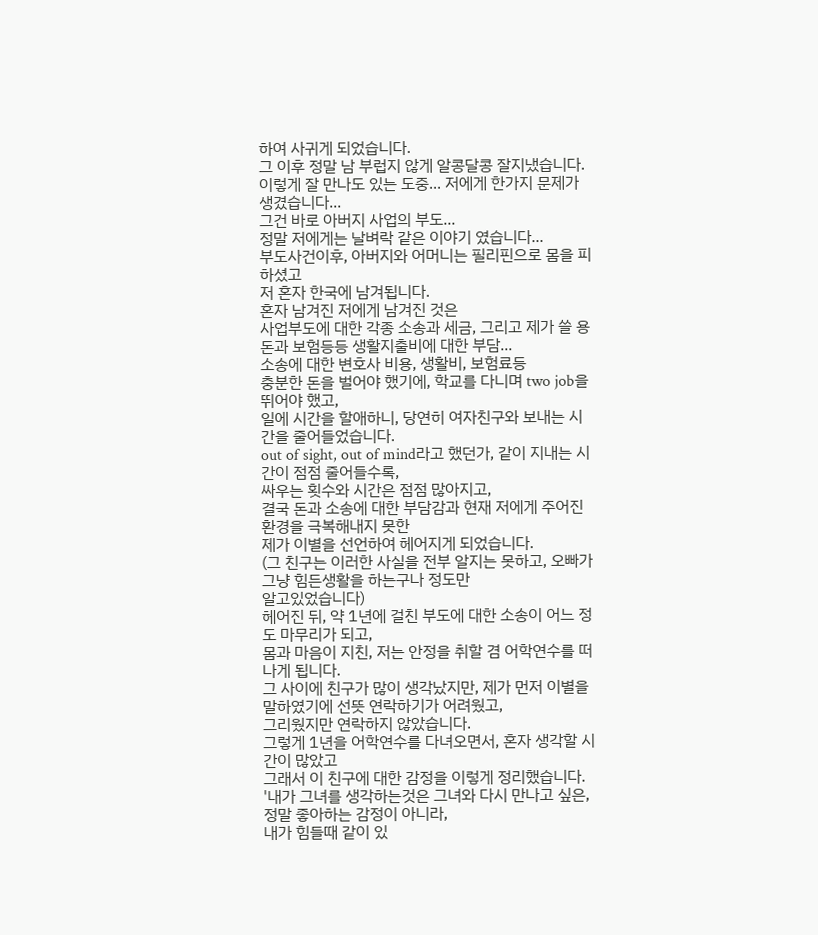하여 사귀게 되었습니다.
그 이후 정말 남 부럽지 않게 알콩달콩 잘지냈습니다.
이렇게 잘 만나도 있는 도중... 저에게 한가지 문제가 생겼습니다...
그건 바로 아버지 사업의 부도...
정말 저에게는 날벼락 같은 이야기 였습니다...
부도사건이후, 아버지와 어머니는 필리핀으로 몸을 피하셨고
저 혼자 한국에 남겨됩니다.
혼자 남겨진 저에게 남겨진 것은
사업부도에 대한 각종 소송과 세금, 그리고 제가 쓸 용돈과 보험등등 생활지출비에 대한 부담...
소송에 대한 변호사 비용, 생활비, 보험료등
충분한 돈을 벌어야 했기에, 학교를 다니며 two job을 뛰어야 했고,
일에 시간을 할애하니, 당연히 여자친구와 보내는 시간을 줄어들었습니다.
out of sight, out of mind라고 했던가, 같이 지내는 시간이 점점 줄어들수록,
싸우는 횟수와 시간은 점점 많아지고,
결국 돈과 소송에 대한 부담감과 현재 저에게 주어진 환경을 극복해내지 못한
제가 이별을 선언하여 헤어지게 되었습니다.
(그 친구는 이러한 사실을 전부 알지는 못하고, 오빠가 그냥 힘든생활을 하는구나 정도만
알고있었습니다)
헤어진 뒤, 약 1년에 걸친 부도에 대한 소송이 어느 정도 마무리가 되고,
몸과 마음이 지친, 저는 안정을 취할 겸 어학연수를 떠나게 됩니다.
그 사이에 친구가 많이 생각났지만, 제가 먼저 이별을 말하였기에 선뜻 연락하기가 어려웠고,
그리웠지만 연락하지 않았습니다.
그렇게 1년을 어학연수를 다녀오면서, 혼자 생각할 시간이 많았고
그래서 이 친구에 대한 감정을 이렇게 정리했습니다.
'내가 그녀를 생각하는것은 그녀와 다시 만나고 싶은, 정말 좋아하는 감정이 아니라,
내가 힘들때 같이 있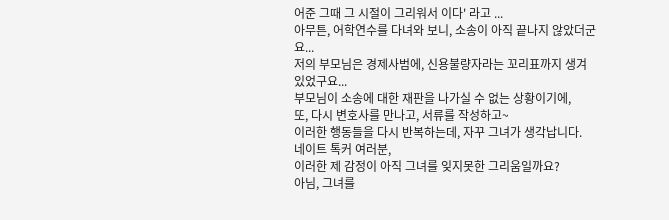어준 그때 그 시절이 그리워서 이다' 라고 ...
아무튼, 어학연수를 다녀와 보니, 소송이 아직 끝나지 않았더군요...
저의 부모님은 경제사범에, 신용불량자라는 꼬리표까지 생겨있었구요...
부모님이 소송에 대한 재판을 나가실 수 없는 상황이기에,
또, 다시 변호사를 만나고, 서류를 작성하고~
이러한 행동들을 다시 반복하는데, 자꾸 그녀가 생각납니다.
네이트 톡커 여러분,
이러한 제 감정이 아직 그녀를 잊지못한 그리움일까요?
아님, 그녀를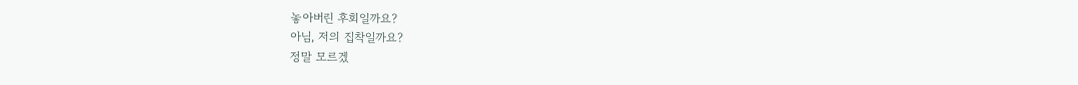놓아버린 후회일까요?
아님, 저의 집착일까요?
정말 모르겠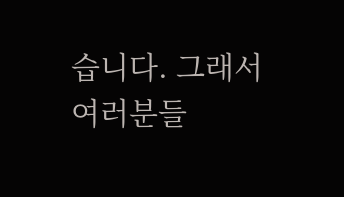습니다. 그래서 여러분들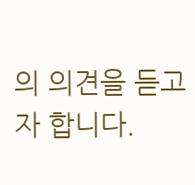의 의견을 듣고자 합니다.